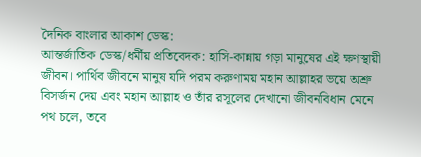দৈনিক বাংলার আকাশ ডেস্ক:
আন্তর্জাতিক ডেস্ক/ধর্মীয় প্রতিবেদক: হাসি-কান্নায় গড়া মানুষের এই ক্ষণস্থায়ী জীবন। পার্থিব জীবনে মানুষ যদি পরম করুণাময় মহান আল্লাহর ভয়ে অশ্রু বিসর্জন দেয় এবং মহান আল্লাহ ও তাঁর রসূলের দেখানো জীবনবিধান মেনে পথ চলে, তবে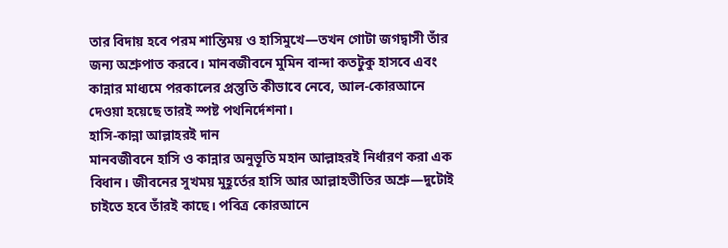তার বিদায় হবে পরম শান্তিময় ও হাসিমুখে—তখন গোটা জগদ্বাসী তাঁর জন্য অশ্রুপাত করবে। মানবজীবনে মুমিন বান্দা কতটুকু হাসবে এবং কান্নার মাধ্যমে পরকালের প্রস্তুতি কীভাবে নেবে, আল-কোরআনে দেওয়া হয়েছে তারই স্পষ্ট পথনির্দেশনা।
হাসি-কান্না আল্লাহরই দান
মানবজীবনে হাসি ও কান্নার অনুভূতি মহান আল্লাহরই নির্ধারণ করা এক বিধান। জীবনের সুখময় মুহূর্তের হাসি আর আল্লাহভীতির অশ্রু—দুটোই চাইতে হবে তাঁরই কাছে। পবিত্র কোরআনে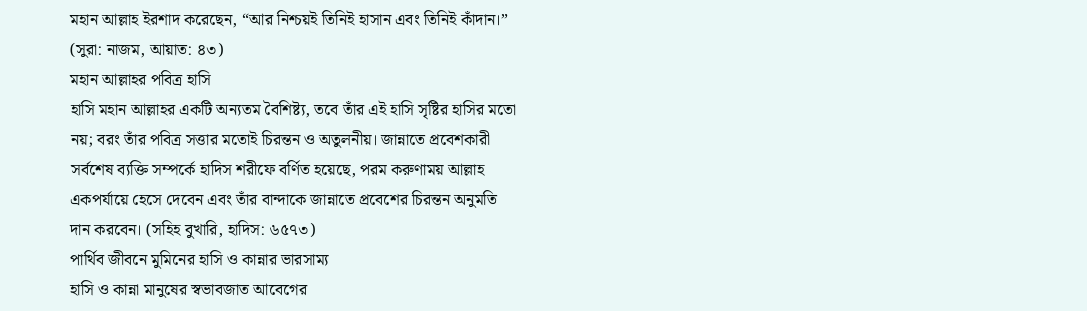মহান আল্লাহ ইরশাদ করেছেন, “আর নিশ্চয়ই তিনিই হাসান এবং তিনিই কাঁদান।” (সুরা: নাজম, আয়াত: ৪৩)
মহান আল্লাহর পবিত্র হাসি
হাসি মহান আল্লাহর একটি অন্যতম বৈশিষ্ট্য, তবে তাঁর এই হাসি সৃষ্টির হাসির মতো নয়; বরং তাঁর পবিত্র সত্তার মতোই চিরন্তন ও অতুলনীয়। জান্নাতে প্রবেশকারী সর্বশেষ ব্যক্তি সম্পর্কে হাদিস শরীফে বর্ণিত হয়েছে, পরম করুণাময় আল্লাহ একপর্যায়ে হেসে দেবেন এবং তাঁর বান্দাকে জান্নাতে প্রবেশের চিরন্তন অনুমতি দান করবেন। (সহিহ বুখারি, হাদিস: ৬৫৭৩)
পার্থিব জীবনে মুমিনের হাসি ও কান্নার ভারসাম্য
হাসি ও কান্না মানুষের স্বভাবজাত আবেগের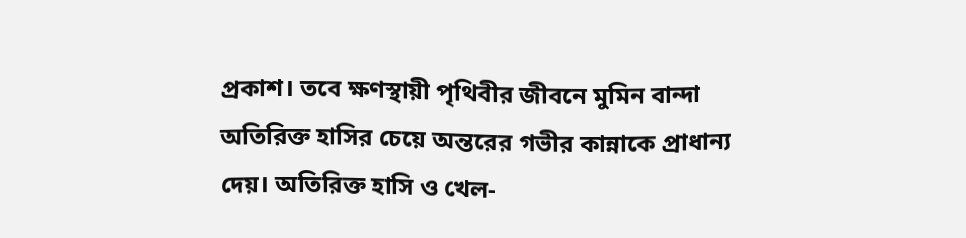প্রকাশ। তবে ক্ষণস্থায়ী পৃথিবীর জীবনে মুমিন বান্দা অতিরিক্ত হাসির চেয়ে অন্তরের গভীর কান্নাকে প্রাধান্য দেয়। অতিরিক্ত হাসি ও খেল-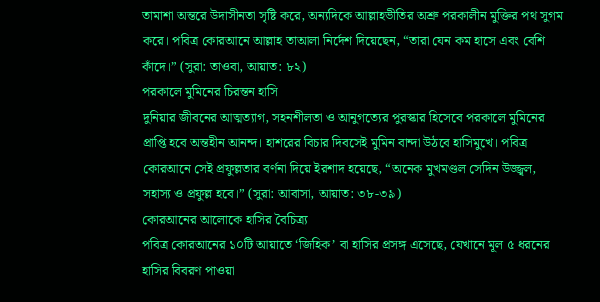তামাশা অন্তরে উদাসীনতা সৃষ্টি করে, অন্যদিকে আল্লাহভীতির অশ্রু পরকালীন মুক্তির পথ সুগম করে। পবিত্র কোরআনে আল্লাহ তাআলা নির্দেশ দিয়েছেন, “তারা যেন কম হাসে এবং বেশি কাঁদে।” (সুরা: তাওবা, আয়াত: ৮২)
পরকালে মুমিনের চিরন্তন হাসি
দুনিয়ার জীবনের আত্মত্যাগ, সহনশীলতা ও আনুগত্যের পুরস্কার হিসেবে পরকালে মুমিনের প্রাপ্তি হবে অন্তহীন আনন্দ। হাশরের বিচার দিবসেই মুমিন বান্দা উঠবে হাসিমুখে। পবিত্র কোরআনে সেই প্রফুল্লতার বর্ণনা দিয়ে ইরশাদ হয়েছে, “অনেক মুখমণ্ডল সেদিন উজ্জ্বল, সহাস্য ও প্রফুল্ল হবে।” (সুরা: আবাসা, আয়াত: ৩৮-৩৯)
কোরআনের আলোকে হাসির বৈচিত্র্য
পবিত্র কোরআনের ১০টি আয়াতে ‘জিহিক’ বা হাসির প্রসঙ্গ এসেছে, যেখানে মূল ৫ ধরনের হাসির বিবরণ পাওয়া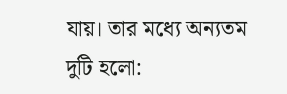যায়। তার মধ্যে অন্যতম দুটি হলো: